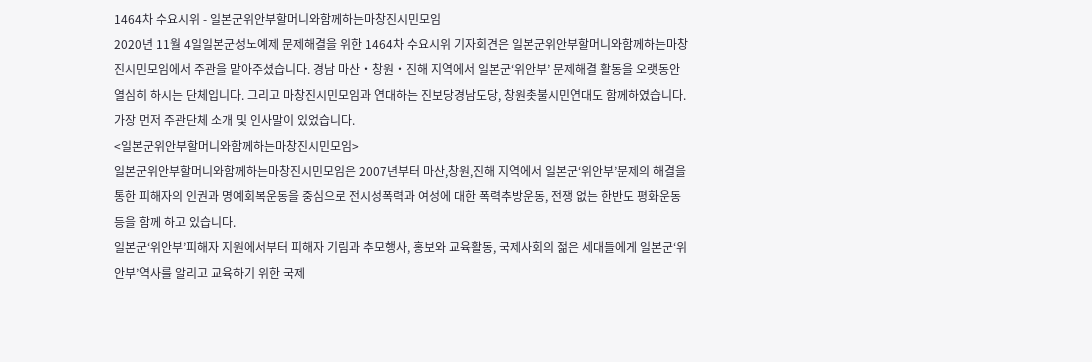1464차 수요시위 - 일본군위안부할머니와함께하는마창진시민모임
2020년 11월 4일일본군성노예제 문제해결을 위한 1464차 수요시위 기자회견은 일본군위안부할머니와함께하는마창진시민모임에서 주관을 맡아주셨습니다. 경남 마산‧창원‧진해 지역에서 일본군‘위안부’ 문제해결 활동을 오랫동안 열심히 하시는 단체입니다. 그리고 마창진시민모임과 연대하는 진보당경남도당, 창원촛불시민연대도 함께하였습니다.
가장 먼저 주관단체 소개 및 인사말이 있었습니다.
<일본군위안부할머니와함께하는마창진시민모임>
일본군위안부할머니와함께하는마창진시민모임은 2007년부터 마산,창원,진해 지역에서 일본군‘위안부’문제의 해결을 통한 피해자의 인권과 명예회복운동을 중심으로 전시성폭력과 여성에 대한 폭력추방운동, 전쟁 없는 한반도 평화운동 등을 함께 하고 있습니다.
일본군‘위안부’피해자 지원에서부터 피해자 기림과 추모행사, 홍보와 교육활동, 국제사회의 젊은 세대들에게 일본군‘위안부’역사를 알리고 교육하기 위한 국제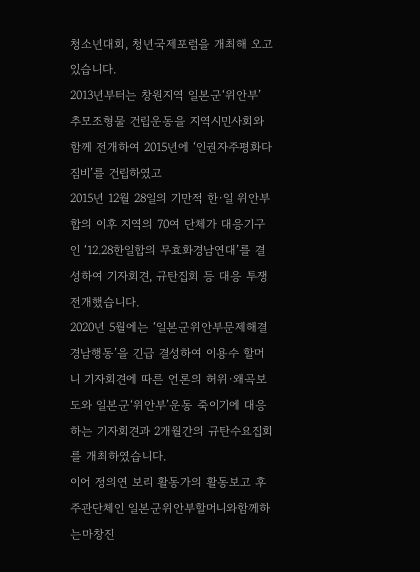청소년대회, 청년국제포럼을 개최해 오고 있습니다.
2013년부터는 창원지역 일본군‘위안부’ 추모조형물 건립운동을 지역시민사회와 함께 전개하여 2015년에 ‘인권자주평화다짐비’를 건립하였고
2015년 12월 28일의 기만적 한·일 위안부 합의 이후 지역의 70여 단체가 대응기구인 ‘12.28한일합의 무효화경남연대’를 결성하여 기자회견, 규탄집회 등 대응 투쟁 전개했습니다.
2020년 5월에는 ‘일본군위안부문제해결경남행동’을 긴급 결성하여 이용수 할머니 기자회견에 따른 언론의 허위·왜곡보도와 일본군‘위안부’운동 죽이기에 대응하는 기자회견과 2개월간의 규탄수요집회를 개최하였습니다.
이어 정의연 보리 활동가의 활동보고 후 주관단체인 일본군위안부할머니와함께하는마창진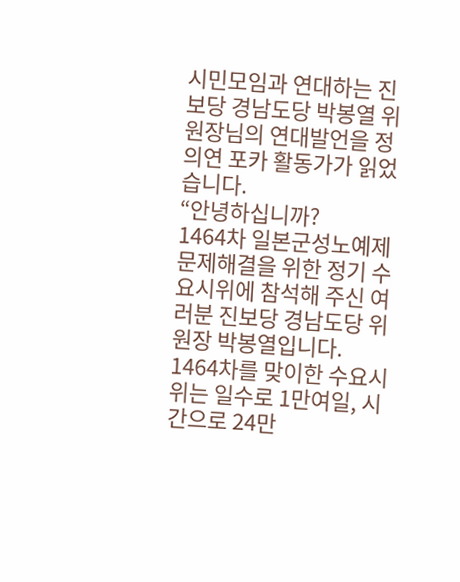시민모임과 연대하는 진보당 경남도당 박봉열 위원장님의 연대발언을 정의연 포카 활동가가 읽었습니다.
“안녕하십니까?
1464차 일본군성노예제 문제해결을 위한 정기 수요시위에 참석해 주신 여러분 진보당 경남도당 위원장 박봉열입니다.
1464차를 맞이한 수요시위는 일수로 1만여일, 시간으로 24만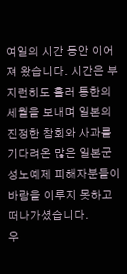여일의 시간 동안 이어져 왔습니다. 시간은 부지런히도 흘러 통한의 세월을 보내며 일본의 진정한 참회와 사과를 기다려온 많은 일본군성노예제 피해자분들이 바람을 이루지 못하고 떠나가셨습니다.
우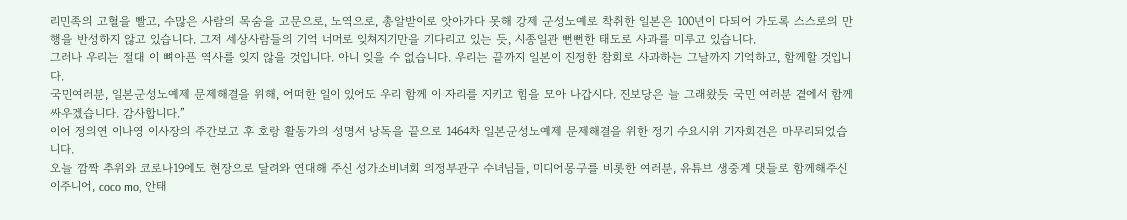리민족의 고혈을 빨고, 수많은 사람의 목숨을 고문으로, 노역으로, 총알받이로 앗아가다 못해 강제 군성노예로 착취한 일본은 100년이 다되어 가도록 스스로의 만행을 반성하지 않고 있습니다. 그저 세상사람들의 기억 너머로 잊쳐지기만을 기다리고 있는 듯, 시종일관 뻔뻔한 태도로 사과를 미루고 있습니다.
그러나 우리는 절대 이 뼈아픈 역사를 잊지 않을 것입니다. 아니 잊을 수 없습니다. 우리는 끝까지 일본이 진정한 참회로 사과하는 그날까지 기억하고, 함께할 것입니다.
국민여러분, 일본군성노예제 문제해결을 위해, 어떠한 일이 있어도 우리 함께 이 자리를 지키고 힘을 모아 나갑시다. 진보당은 늘 그래왔듯 국민 여러분 곁에서 함께 싸우겠습니다. 감사합니다.”
이어 정의연 이나영 이사장의 주간보고 후 호랑 활동가의 성명서 낭독을 끝으로 1464차 일본군성노예제 문제해결을 위한 정기 수요시위 기자회견은 마무리되었습니다.
오늘 깜짝 추위와 코로나19에도 현장으로 달려와 연대해 주신 성가소비녀회 의정부관구 수녀님들, 미디어몽구를 비롯한 여러분, 유튜브 생중계 댓들로 함께해주신 이주니어, coco mo, 안태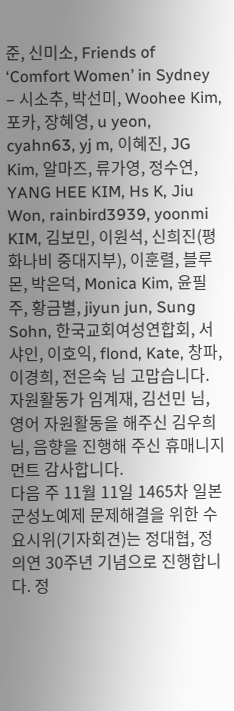준, 신미소, Friends of ‘Comfort Women’ in Sydney – 시소추, 박선미, Woohee Kim, 포카, 장혜영, u yeon, cyahn63, yj m, 이혜진, JG Kim, 알마즈, 류가영, 정수연, YANG HEE KIM, Hs K, Jiu Won, rainbird3939, yoonmi KIM, 김보민, 이원석, 신희진(평화나비 중대지부), 이훈렬, 블루몬, 박은덕, Monica Kim, 윤필주, 황금별, jiyun jun, Sung Sohn, 한국교회여성연합회, 서샤인, 이호익, flond, Kate, 창파, 이경희, 전은숙 님 고맙습니다.
자원활동가 임계재, 김선민 님, 영어 자원활동을 해주신 김우희 님, 음향을 진행해 주신 휴매니지먼트 감사합니다.
다음 주 11월 11일 1465차 일본군성노예제 문제해결을 위한 수요시위(기자회견)는 정대협, 정의연 30주년 기념으로 진행합니다. 정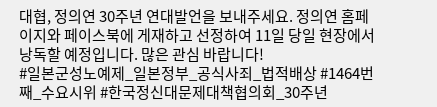대협, 정의연 30주년 연대발언을 보내주세요. 정의연 홈페이지와 페이스북에 게재하고 선정하여 11일 당일 현장에서 낭독할 예정입니다. 많은 관심 바랍니다!
#일본군성노예제_일본정부_공식사죄_법적배상 #1464번째_수요시위 #한국정신대문제대책협의회_30주년